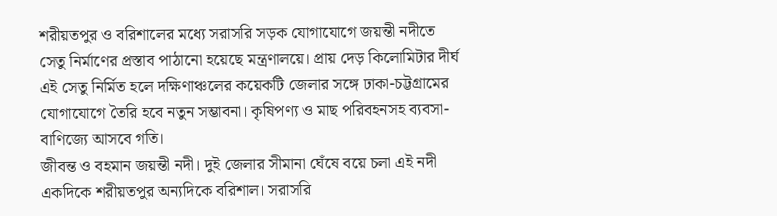শরীয়তপুর ও বরিশালের মধ্যে সরাসরি সড়ক যোগাযোগে জয়ন্তী নদীতে সেতু নির্মাণের প্রস্তাব পাঠানো হয়েছে মন্ত্রণালয়ে। প্রায় দেড় কিলোমিটার দীর্ঘ এই সেতু নির্মিত হলে দক্ষিণাঞ্চলের কয়েকটি জেলার সঙ্গে ঢাকা-চট্টগ্রামের যোগাযোগে তৈরি হবে নতুন সম্ভাবনা। কৃষিপণ্য ও মাছ পরিবহনসহ ব্যবসা-বাণিজ্যে আসবে গতি।
জীবন্ত ও বহমান জয়ন্তী নদী। দুই জেলার সীমানা ঘেঁষে বয়ে চলা এই নদী একদিকে শরীয়তপুর অন্যদিকে বরিশাল। সরাসরি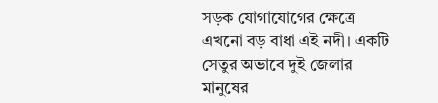সড়ক যোগাযোগের ক্ষেত্রে এখনো বড় বাধা এই নদী। একটি সেতুর অভাবে দুই জেলার মানুষের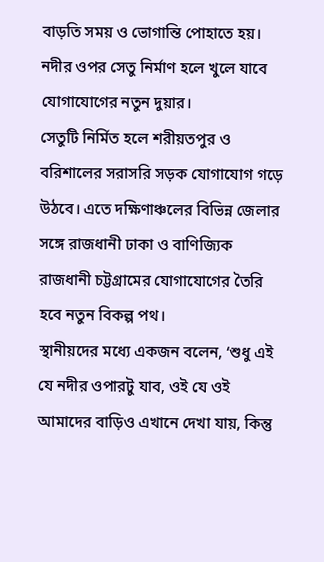বাড়তি সময় ও ভোগান্তি পোহাতে হয়। নদীর ওপর সেতু নির্মাণ হলে খুলে যাবে যোগাযোগের নতুন দুয়ার।
সেতুটি নির্মিত হলে শরীয়তপুর ও বরিশালের সরাসরি সড়ক যোগাযোগ গড়ে উঠবে। এতে দক্ষিণাঞ্চলের বিভিন্ন জেলার সঙ্গে রাজধানী ঢাকা ও বাণিজ্যিক রাজধানী চট্টগ্রামের যোগাযোগের তৈরি হবে নতুন বিকল্প পথ।
স্থানীয়দের মধ্যে একজন বলেন, ‘শুধু এই যে নদীর ওপারটু যাব, ওই যে ওই আমাদের বাড়িও এখানে দেখা যায়, কিন্তু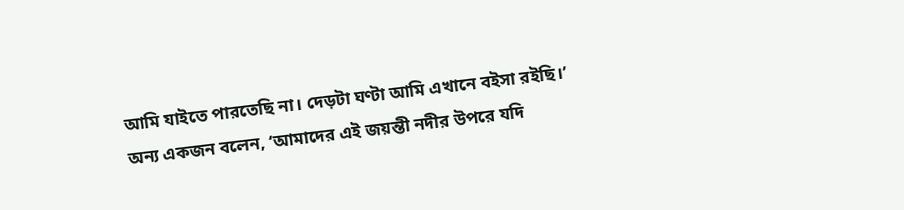আমি যাইতে পারতেছি না। দেড়টা ঘণ্টা আমি এখানে বইসা রইছি।’
অন্য একজন বলেন, ‘আমাদের এই জয়ন্তী নদীর উপরে যদি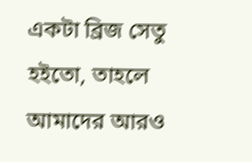একটা ব্রিজ সেতু হইতো, তাহলে আমাদের আরও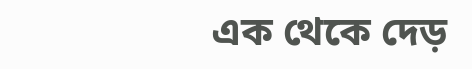এক থেকে দেড়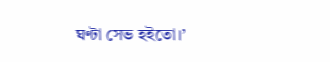ঘণ্টা সেভ হইতো।’